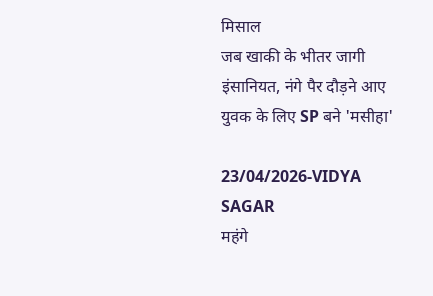मिसाल
जब खाकी के भीतर जागी इंसानियत, नंगे पैर दौड़ने आए युवक के लिए SP बने 'मसीहा'

23/04/2026-VIDYA SAGAR
महंगे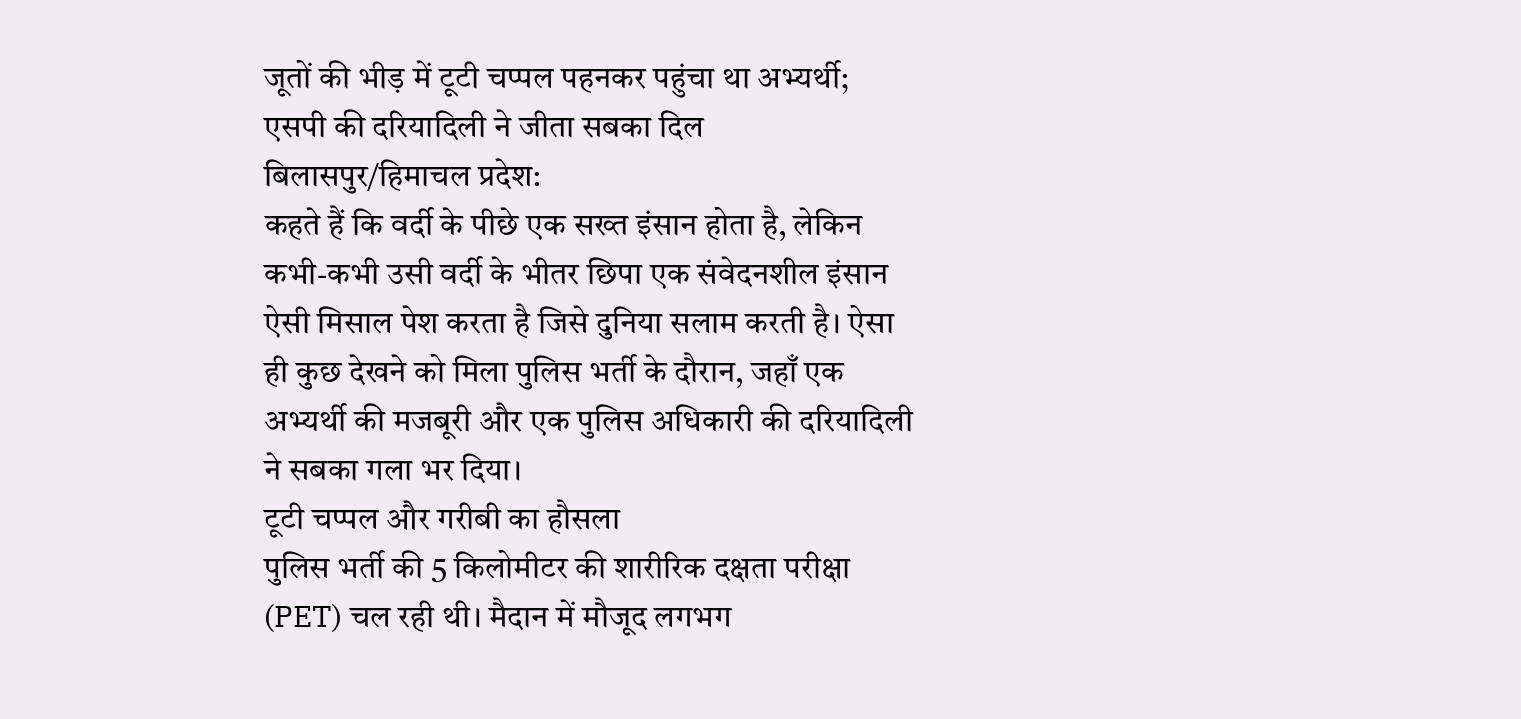जूतों की भीड़ में टूटी चप्पल पहनकर पहुंचा था अभ्यर्थी; एसपी की दरियादिली ने जीता सबका दिल
बिलासपुर/हिमाचल प्रदेश:
कहते हैं कि वर्दी के पीछे एक सख्त इंसान होता है, लेकिन कभी-कभी उसी वर्दी के भीतर छिपा एक संवेदनशील इंसान ऐसी मिसाल पेश करता है जिसे दुनिया सलाम करती है। ऐसा ही कुछ देखने को मिला पुलिस भर्ती के दौरान, जहाँ एक अभ्यर्थी की मजबूरी और एक पुलिस अधिकारी की दरियादिली ने सबका गला भर दिया।
टूटी चप्पल और गरीबी का हौसला
पुलिस भर्ती की 5 किलोमीटर की शारीरिक दक्षता परीक्षा (PET) चल रही थी। मैदान में मौजूद लगभग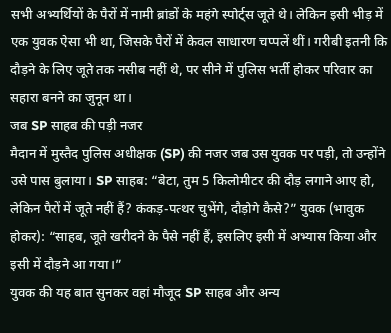सभी अभ्यर्थियों के पैरों में नामी ब्रांडों के महंगे स्पोर्ट्स जूते थे। लेकिन इसी भीड़ में एक युवक ऐसा भी था, जिसके पैरों में केवल साधारण चप्पलें थीं। गरीबी इतनी कि दौड़ने के लिए जूते तक नसीब नहीं थे, पर सीने में पुलिस भर्ती होकर परिवार का सहारा बनने का जुनून था।
जब SP साहब की पड़ी नजर
मैदान में मुस्तैद पुलिस अधीक्षक (SP) की नजर जब उस युवक पर पड़ी, तो उन्होंने उसे पास बुलाया। SP साहब: “बेटा, तुम 5 किलोमीटर की दौड़ लगाने आए हो, लेकिन पैरों में जूते नहीं हैं? कंकड़-पत्थर चुभेंगे, दौड़ोगे कैसे?” युवक (भावुक होकर): “साहब, जूते खरीदने के पैसे नहीं हैं, इसलिए इसी में अभ्यास किया और इसी में दौड़ने आ गया।”
युवक की यह बात सुनकर वहां मौजूद SP साहब और अन्य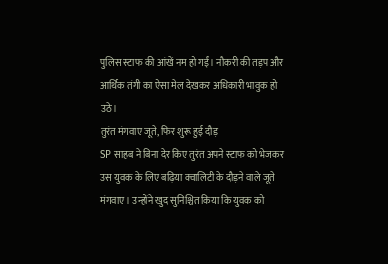पुलिस स्टाफ की आंखें नम हो गईं। नौकरी की तड़प और आर्थिक तंगी का ऐसा मेल देखकर अधिकारी भावुक हो उठे।
तुरंत मंगवाए जूते, फिर शुरू हुई दौड़
SP साहब ने बिना देर किए तुरंत अपने स्टाफ को भेजकर उस युवक के लिए बढ़िया क्वालिटी के दौड़ने वाले जूते मंगवाए। उन्होंने खुद सुनिश्चित किया कि युवक को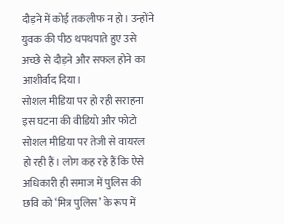दौड़ने में कोई तकलीफ न हो। उन्होंने युवक की पीठ थपथपाते हुए उसे अच्छे से दौड़ने और सफल होने का आशीर्वाद दिया।
सोशल मीडिया पर हो रही सराहना
इस घटना की वीडियो और फोटो सोशल मीडिया पर तेजी से वायरल हो रही हैं। लोग कह रहे हैं कि ऐसे अधिकारी ही समाज में पुलिस की छवि को ‘मित्र पुलिस’ के रूप में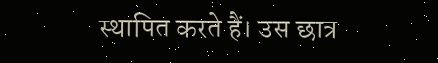स्थापित करते हैं। उस छात्र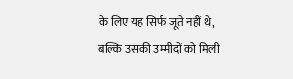के लिए यह सिर्फ जूते नहीं थे, बल्कि उसकी उम्मीदों को मिली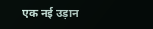एक नई उड़ान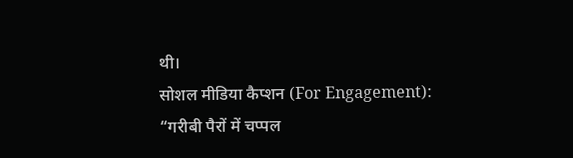थी।
सोशल मीडिया कैप्शन (For Engagement):
“गरीबी पैरों में चप्पल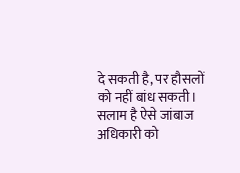दे सकती है, पर हौसलों को नहीं बांध सकती। सलाम है ऐसे जांबाज अधिकारी को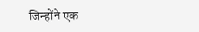जिन्होंने एक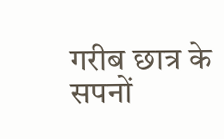गरीब छात्र के सपनों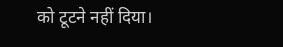को टूटने नहीं दिया।